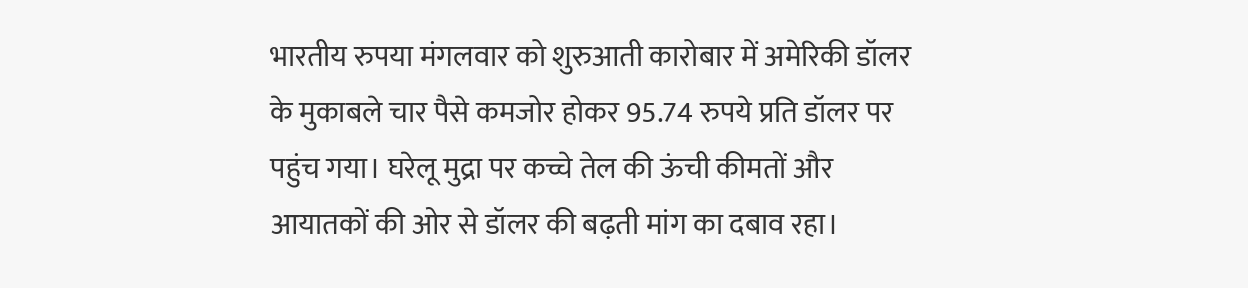भारतीय रुपया मंगलवार को शुरुआती कारोबार में अमेरिकी डॉलर के मुकाबले चार पैसे कमजोर होकर 95.74 रुपये प्रति डॉलर पर पहुंच गया। घरेलू मुद्रा पर कच्चे तेल की ऊंची कीमतों और आयातकों की ओर से डॉलर की बढ़ती मांग का दबाव रहा।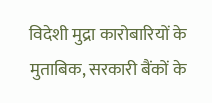विदेशी मुद्रा कारोबारियों के मुताबिक, सरकारी बैंकों के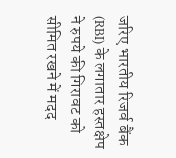जरिए भारतीय रिजर्व बैंक (RBI) के लगातार हस्तक्षेप ने रुपये की गिरावट को सीमित रखने में मदद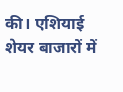की। एशियाई शेयर बाजारों में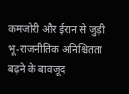कमजोरी और ईरान से जुड़ी भू-राजनीतिक अनिश्चितता बढ़ने के बावजूद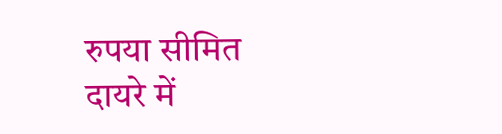रुपया सीमित दायरे में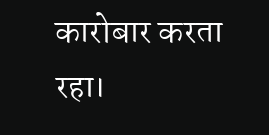कारोबार करता रहा।